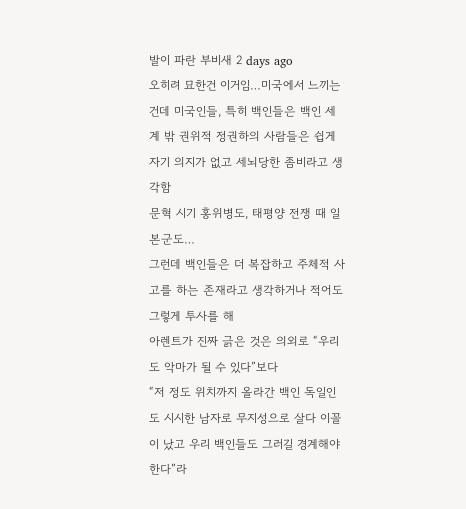발이 파란 부비새 2 days ago
오히려 묘한건 이거임…미국에서 느끼는건데 미국인들, 특히 백인들은 백인 세계 밖 권위적 정권하의 사람들은 쉽게 자기 의지가 없고 세뇌당한 좀비라고 생각함
문혁 시기 홍위병도, 태평양 전쟁 때 일본군도…
그런데 백인들은 더 복잡하고 주체적 사고를 하는 존재라고 생각하거나 적어도 그렇게 투사를 해
아렌트가 진짜 긁은 것은 의외로 “우리도 악마가 될 수 있다”보다
“저 정도 위치까지 올라간 백인 독일인도 시시한 남자로 무지성으로 살다 이꼴이 났고 우리 백인들도 그러길 경계해야 한다”라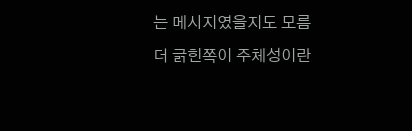는 메시지였을지도 모름
더 긁힌쪽이 주체성이란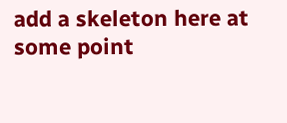add a skeleton here at some point